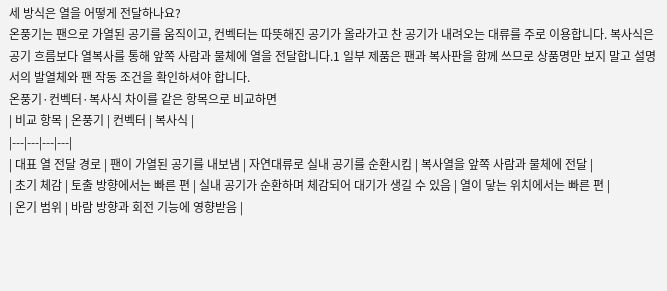세 방식은 열을 어떻게 전달하나요?
온풍기는 팬으로 가열된 공기를 움직이고, 컨벡터는 따뜻해진 공기가 올라가고 찬 공기가 내려오는 대류를 주로 이용합니다. 복사식은 공기 흐름보다 열복사를 통해 앞쪽 사람과 물체에 열을 전달합니다.1 일부 제품은 팬과 복사판을 함께 쓰므로 상품명만 보지 말고 설명서의 발열체와 팬 작동 조건을 확인하셔야 합니다.
온풍기·컨벡터·복사식 차이를 같은 항목으로 비교하면
| 비교 항목 | 온풍기 | 컨벡터 | 복사식 |
|---|---|---|---|
| 대표 열 전달 경로 | 팬이 가열된 공기를 내보냄 | 자연대류로 실내 공기를 순환시킴 | 복사열을 앞쪽 사람과 물체에 전달 |
| 초기 체감 | 토출 방향에서는 빠른 편 | 실내 공기가 순환하며 체감되어 대기가 생길 수 있음 | 열이 닿는 위치에서는 빠른 편 |
| 온기 범위 | 바람 방향과 회전 기능에 영향받음 |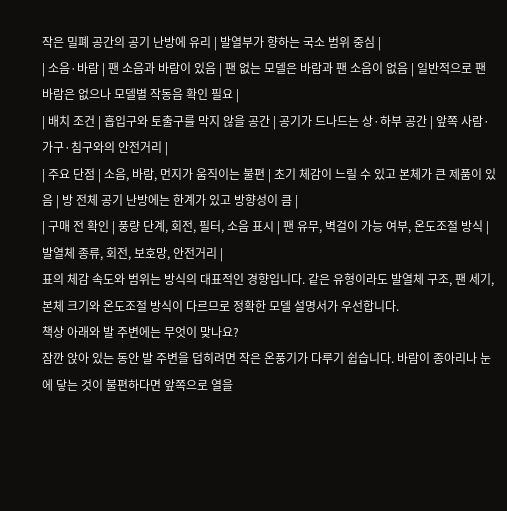작은 밀폐 공간의 공기 난방에 유리 | 발열부가 향하는 국소 범위 중심 |
| 소음·바람 | 팬 소음과 바람이 있음 | 팬 없는 모델은 바람과 팬 소음이 없음 | 일반적으로 팬 바람은 없으나 모델별 작동음 확인 필요 |
| 배치 조건 | 흡입구와 토출구를 막지 않을 공간 | 공기가 드나드는 상·하부 공간 | 앞쪽 사람·가구·침구와의 안전거리 |
| 주요 단점 | 소음, 바람, 먼지가 움직이는 불편 | 초기 체감이 느릴 수 있고 본체가 큰 제품이 있음 | 방 전체 공기 난방에는 한계가 있고 방향성이 큼 |
| 구매 전 확인 | 풍량 단계, 회전, 필터, 소음 표시 | 팬 유무, 벽걸이 가능 여부, 온도조절 방식 | 발열체 종류, 회전, 보호망, 안전거리 |
표의 체감 속도와 범위는 방식의 대표적인 경향입니다. 같은 유형이라도 발열체 구조, 팬 세기, 본체 크기와 온도조절 방식이 다르므로 정확한 모델 설명서가 우선합니다.
책상 아래와 발 주변에는 무엇이 맞나요?
잠깐 앉아 있는 동안 발 주변을 덥히려면 작은 온풍기가 다루기 쉽습니다. 바람이 종아리나 눈에 닿는 것이 불편하다면 앞쪽으로 열을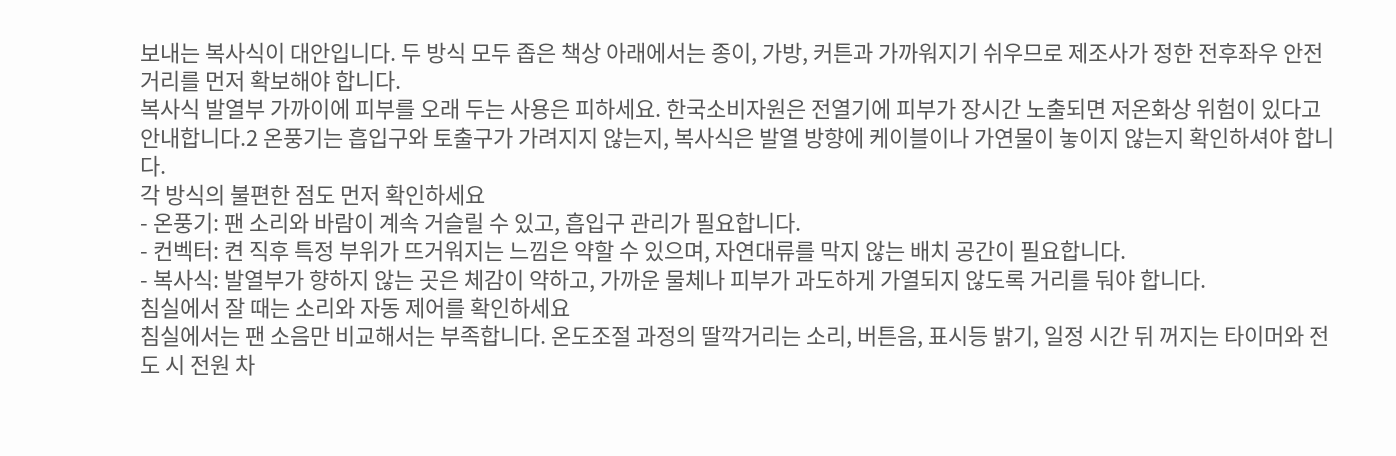보내는 복사식이 대안입니다. 두 방식 모두 좁은 책상 아래에서는 종이, 가방, 커튼과 가까워지기 쉬우므로 제조사가 정한 전후좌우 안전거리를 먼저 확보해야 합니다.
복사식 발열부 가까이에 피부를 오래 두는 사용은 피하세요. 한국소비자원은 전열기에 피부가 장시간 노출되면 저온화상 위험이 있다고 안내합니다.2 온풍기는 흡입구와 토출구가 가려지지 않는지, 복사식은 발열 방향에 케이블이나 가연물이 놓이지 않는지 확인하셔야 합니다.
각 방식의 불편한 점도 먼저 확인하세요
- 온풍기: 팬 소리와 바람이 계속 거슬릴 수 있고, 흡입구 관리가 필요합니다.
- 컨벡터: 켠 직후 특정 부위가 뜨거워지는 느낌은 약할 수 있으며, 자연대류를 막지 않는 배치 공간이 필요합니다.
- 복사식: 발열부가 향하지 않는 곳은 체감이 약하고, 가까운 물체나 피부가 과도하게 가열되지 않도록 거리를 둬야 합니다.
침실에서 잘 때는 소리와 자동 제어를 확인하세요
침실에서는 팬 소음만 비교해서는 부족합니다. 온도조절 과정의 딸깍거리는 소리, 버튼음, 표시등 밝기, 일정 시간 뒤 꺼지는 타이머와 전도 시 전원 차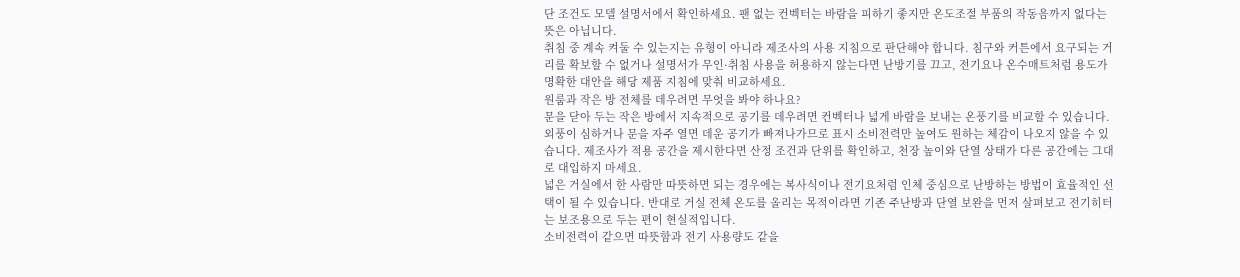단 조건도 모델 설명서에서 확인하세요. 팬 없는 컨벡터는 바람을 피하기 좋지만 온도조절 부품의 작동음까지 없다는 뜻은 아닙니다.
취침 중 계속 켜둘 수 있는지는 유형이 아니라 제조사의 사용 지침으로 판단해야 합니다. 침구와 커튼에서 요구되는 거리를 확보할 수 없거나 설명서가 무인·취침 사용을 허용하지 않는다면 난방기를 끄고, 전기요나 온수매트처럼 용도가 명확한 대안을 해당 제품 지침에 맞춰 비교하세요.
원룸과 작은 방 전체를 데우려면 무엇을 봐야 하나요?
문을 닫아 두는 작은 방에서 지속적으로 공기를 데우려면 컨벡터나 넓게 바람을 보내는 온풍기를 비교할 수 있습니다. 외풍이 심하거나 문을 자주 열면 데운 공기가 빠져나가므로 표시 소비전력만 높여도 원하는 체감이 나오지 않을 수 있습니다. 제조사가 적용 공간을 제시한다면 산정 조건과 단위를 확인하고, 천장 높이와 단열 상태가 다른 공간에는 그대로 대입하지 마세요.
넓은 거실에서 한 사람만 따뜻하면 되는 경우에는 복사식이나 전기요처럼 인체 중심으로 난방하는 방법이 효율적인 선택이 될 수 있습니다. 반대로 거실 전체 온도를 올리는 목적이라면 기존 주난방과 단열 보완을 먼저 살펴보고 전기히터는 보조용으로 두는 편이 현실적입니다.
소비전력이 같으면 따뜻함과 전기 사용량도 같을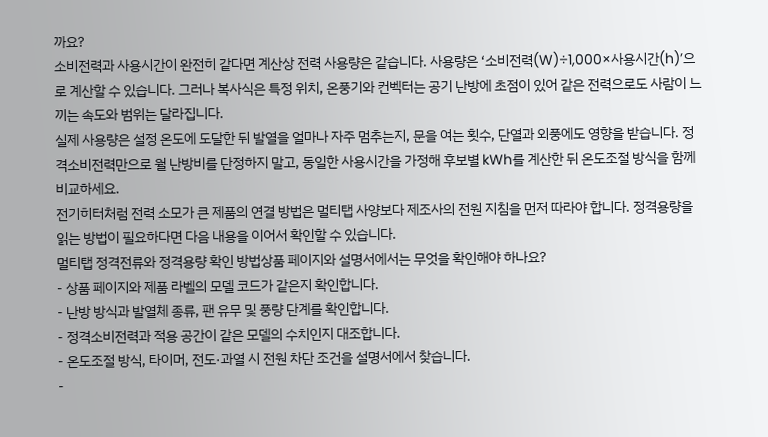까요?
소비전력과 사용시간이 완전히 같다면 계산상 전력 사용량은 같습니다. 사용량은 ‘소비전력(W)÷1,000×사용시간(h)’으로 계산할 수 있습니다. 그러나 복사식은 특정 위치, 온풍기와 컨벡터는 공기 난방에 초점이 있어 같은 전력으로도 사람이 느끼는 속도와 범위는 달라집니다.
실제 사용량은 설정 온도에 도달한 뒤 발열을 얼마나 자주 멈추는지, 문을 여는 횟수, 단열과 외풍에도 영향을 받습니다. 정격소비전력만으로 월 난방비를 단정하지 말고, 동일한 사용시간을 가정해 후보별 kWh를 계산한 뒤 온도조절 방식을 함께 비교하세요.
전기히터처럼 전력 소모가 큰 제품의 연결 방법은 멀티탭 사양보다 제조사의 전원 지침을 먼저 따라야 합니다. 정격용량을 읽는 방법이 필요하다면 다음 내용을 이어서 확인할 수 있습니다.
멀티탭 정격전류와 정격용량 확인 방법상품 페이지와 설명서에서는 무엇을 확인해야 하나요?
- 상품 페이지와 제품 라벨의 모델 코드가 같은지 확인합니다.
- 난방 방식과 발열체 종류, 팬 유무 및 풍량 단계를 확인합니다.
- 정격소비전력과 적용 공간이 같은 모델의 수치인지 대조합니다.
- 온도조절 방식, 타이머, 전도·과열 시 전원 차단 조건을 설명서에서 찾습니다.
-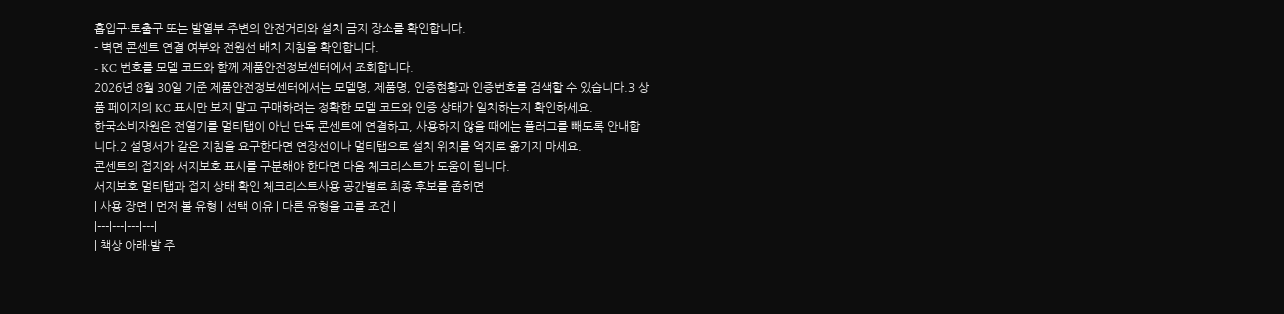흡입구·토출구 또는 발열부 주변의 안전거리와 설치 금지 장소를 확인합니다.
- 벽면 콘센트 연결 여부와 전원선 배치 지침을 확인합니다.
- KC 번호를 모델 코드와 함께 제품안전정보센터에서 조회합니다.
2026년 8월 30일 기준 제품안전정보센터에서는 모델명, 제품명, 인증현황과 인증번호를 검색할 수 있습니다.3 상품 페이지의 KC 표시만 보지 말고 구매하려는 정확한 모델 코드와 인증 상태가 일치하는지 확인하세요.
한국소비자원은 전열기를 멀티탭이 아닌 단독 콘센트에 연결하고, 사용하지 않을 때에는 플러그를 빼도록 안내합니다.2 설명서가 같은 지침을 요구한다면 연장선이나 멀티탭으로 설치 위치를 억지로 옮기지 마세요.
콘센트의 접지와 서지보호 표시를 구분해야 한다면 다음 체크리스트가 도움이 됩니다.
서지보호 멀티탭과 접지 상태 확인 체크리스트사용 공간별로 최종 후보를 좁히면
| 사용 장면 | 먼저 볼 유형 | 선택 이유 | 다른 유형을 고를 조건 |
|---|---|---|---|
| 책상 아래·발 주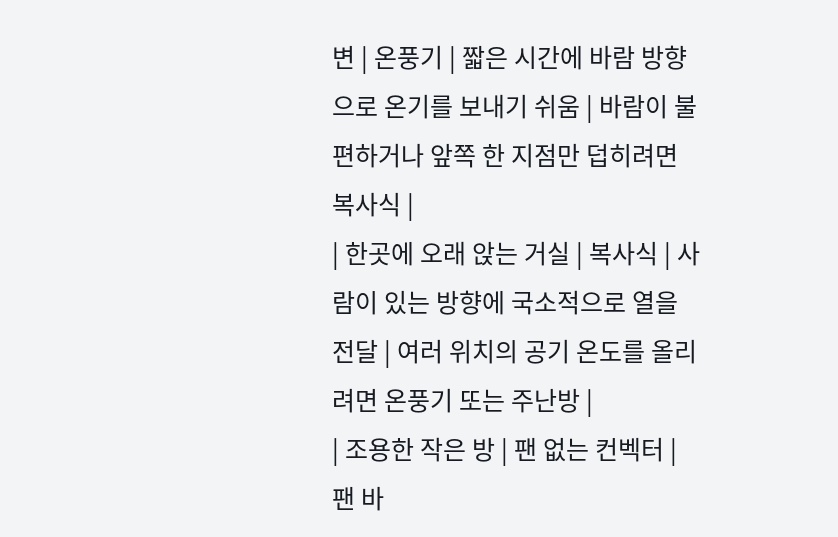변 | 온풍기 | 짧은 시간에 바람 방향으로 온기를 보내기 쉬움 | 바람이 불편하거나 앞쪽 한 지점만 덥히려면 복사식 |
| 한곳에 오래 앉는 거실 | 복사식 | 사람이 있는 방향에 국소적으로 열을 전달 | 여러 위치의 공기 온도를 올리려면 온풍기 또는 주난방 |
| 조용한 작은 방 | 팬 없는 컨벡터 | 팬 바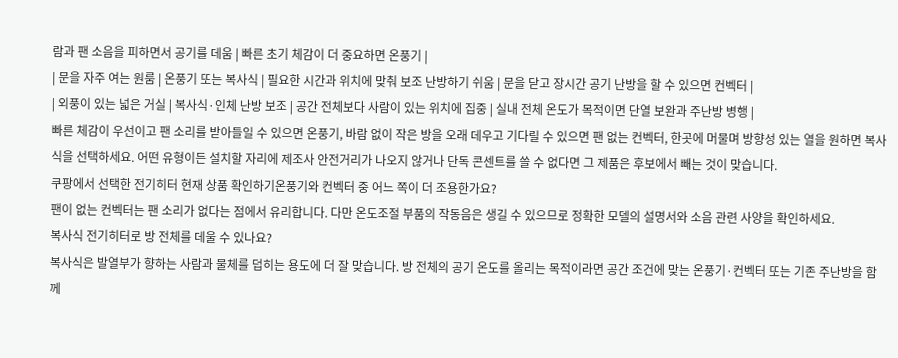람과 팬 소음을 피하면서 공기를 데움 | 빠른 초기 체감이 더 중요하면 온풍기 |
| 문을 자주 여는 원룸 | 온풍기 또는 복사식 | 필요한 시간과 위치에 맞춰 보조 난방하기 쉬움 | 문을 닫고 장시간 공기 난방을 할 수 있으면 컨벡터 |
| 외풍이 있는 넓은 거실 | 복사식·인체 난방 보조 | 공간 전체보다 사람이 있는 위치에 집중 | 실내 전체 온도가 목적이면 단열 보완과 주난방 병행 |
빠른 체감이 우선이고 팬 소리를 받아들일 수 있으면 온풍기, 바람 없이 작은 방을 오래 데우고 기다릴 수 있으면 팬 없는 컨벡터, 한곳에 머물며 방향성 있는 열을 원하면 복사식을 선택하세요. 어떤 유형이든 설치할 자리에 제조사 안전거리가 나오지 않거나 단독 콘센트를 쓸 수 없다면 그 제품은 후보에서 빼는 것이 맞습니다.
쿠팡에서 선택한 전기히터 현재 상품 확인하기온풍기와 컨벡터 중 어느 쪽이 더 조용한가요?
팬이 없는 컨벡터는 팬 소리가 없다는 점에서 유리합니다. 다만 온도조절 부품의 작동음은 생길 수 있으므로 정확한 모델의 설명서와 소음 관련 사양을 확인하세요.
복사식 전기히터로 방 전체를 데울 수 있나요?
복사식은 발열부가 향하는 사람과 물체를 덥히는 용도에 더 잘 맞습니다. 방 전체의 공기 온도를 올리는 목적이라면 공간 조건에 맞는 온풍기·컨벡터 또는 기존 주난방을 함께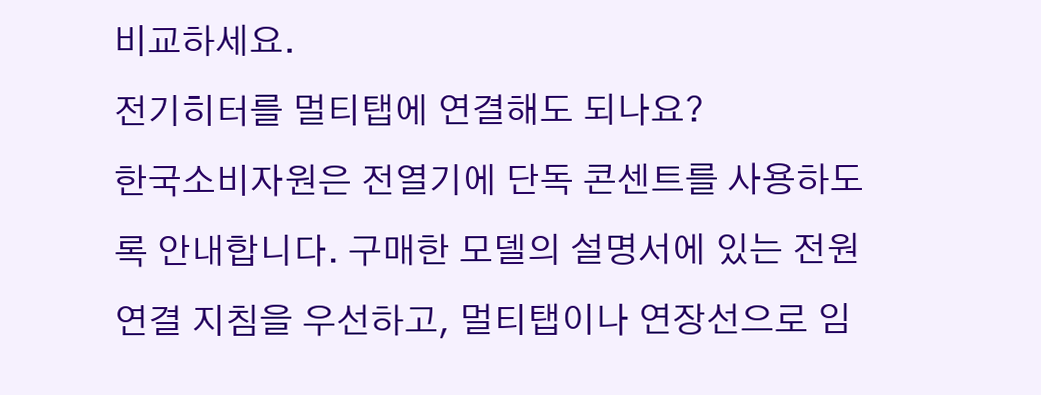비교하세요.
전기히터를 멀티탭에 연결해도 되나요?
한국소비자원은 전열기에 단독 콘센트를 사용하도록 안내합니다. 구매한 모델의 설명서에 있는 전원 연결 지침을 우선하고, 멀티탭이나 연장선으로 임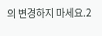의 변경하지 마세요.2